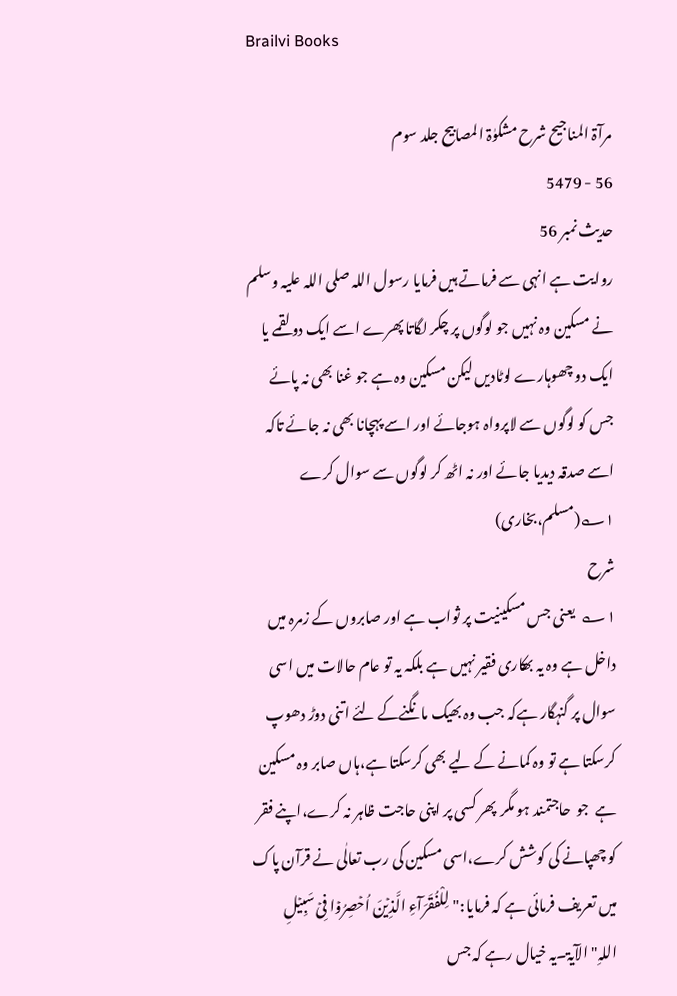Brailvi Books

مرآۃ المناجیح شرح مشکوٰۃ المصابیح جلد سوم
56 - 5479
حدیث نمبر 56
روایت ہے انہی سے فرماتے ہیں فرمایا رسول اللہ صلی اللہ علیہ وسلم نے مسکین وہ نہیں جو لوگوں پر چکر لگاتا پھرے اسے ایک دو لقمے یا ایک دو چھوہارے لوٹادیں لیکن مسکین وہ ہے جو غنا بھی نہ پائے جس کو لوگوں سے لاپرواہ ہوجائے اور اسے پہچانا بھی نہ جائے تاکہ اسے صدقہ دیدیا جائے اور نہ اٹھ کر لوگوں سے سوال کرے ۱؎(مسلم،بخاری)
شرح
۱؎  یعنی جس مسکینیت پر ثواب ہے اور صابروں کے زمرہ میں داخل ہے وہ یہ بھکاری فقیر نہیں ہے بلکہ یہ تو عام حالات میں اسی سوال پر گنہگار ہےکہ جب وہ بھیک مانگنےکے لئے اتنی دوڑ دھوپ کرسکتا ہے تو وہ کمانے کے لیے بھی کرسکتا ہے،ہاں صابر وہ مسکین ہے  جو  حاجتمند ہو مگر  پھر کسی پر اپنی حاجت ظاہر نہ کرے،اپنے فقر کو چھپانے کی کوشش کرے،اسی مسکین کی رب تعالٰی نے قرآن پاک میں تعریف فرمائی ہے کہ فرمایا:"لِلْفُقَرَآءِ الَّذِیۡنَ اُحۡصِرُوۡا فِیۡ سَبِیۡلِ اللہِ"الآیۃ۔یہ خیال رہے کہ جس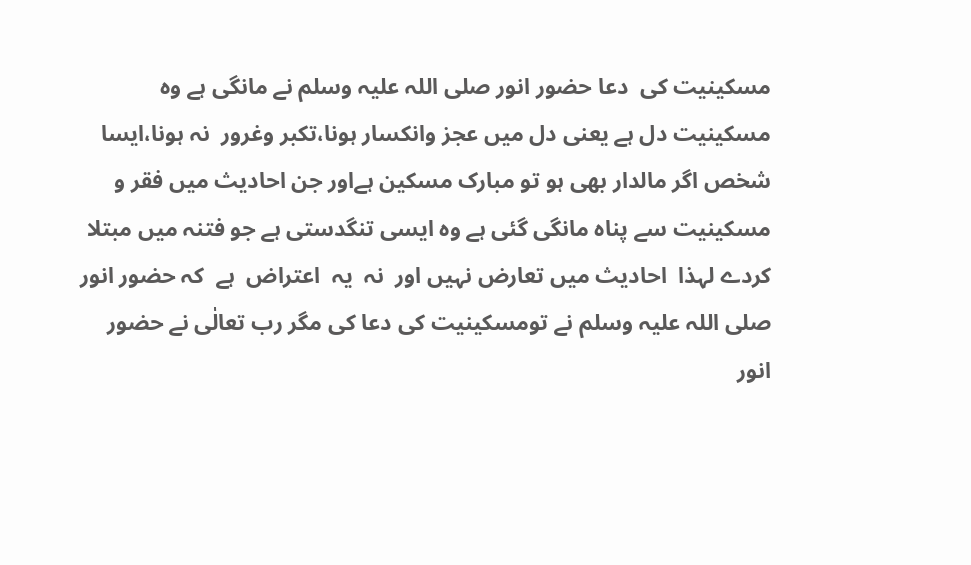مسکینیت کی  دعا حضور انور صلی اللہ علیہ وسلم نے مانگی ہے وہ مسکینیت دل ہے یعنی دل میں عجز وانکسار ہونا،تکبر وغرور  نہ ہونا،ایسا شخص اگر مالدار بھی ہو تو مبارک مسکین ہےاور جن احادیث میں فقر و مسکینیت سے پناہ مانگی گئی ہے وہ ایسی تنگدستی ہے جو فتنہ میں مبتلا کردے لہذا  احادیث میں تعارض نہیں اور  نہ  یہ  اعتراض  ہے  کہ حضور انور صلی اللہ علیہ وسلم نے تومسکینیت کی دعا کی مگر رب تعالٰی نے حضور انور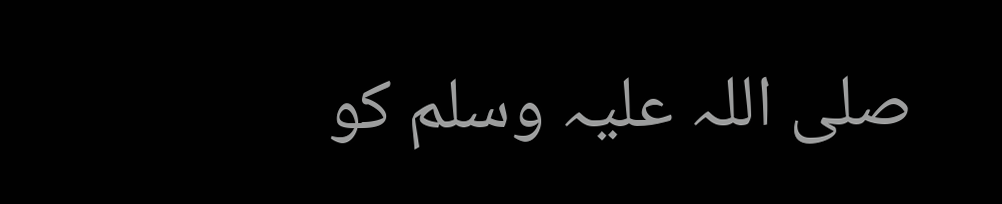صلی اللہ علیہ وسلم کو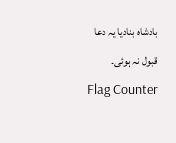بادشاہ بنادیا یہ دعا قبول نہ ہوئی۔
Flag Counter